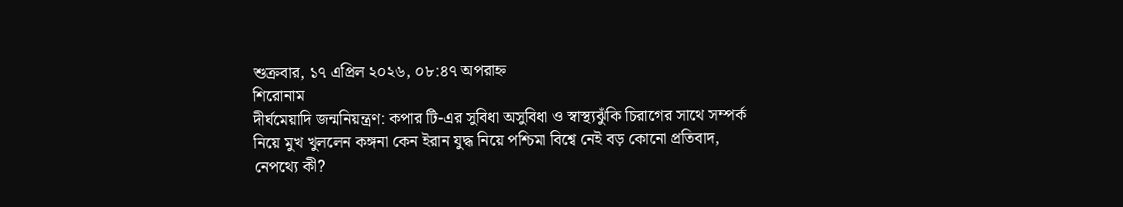শুক্রবার, ১৭ এপ্রিল ২০২৬, ০৮:৪৭ অপরাহ্ন
শিরোনাম
দীর্ঘমেয়াদি জন্মনিয়ন্ত্রণ: কপার টি-এর সুবিধা অসুবিধা ও স্বাস্থ্যঝুঁকি চিরাগের সাথে সম্পর্ক নিয়ে মুখ খুললেন কঙ্গনা কেন ইরান যুদ্ধ নিয়ে পশ্চিমা বিশ্বে নেই বড় কোনো প্রতিবাদ, নেপথ্যে কী?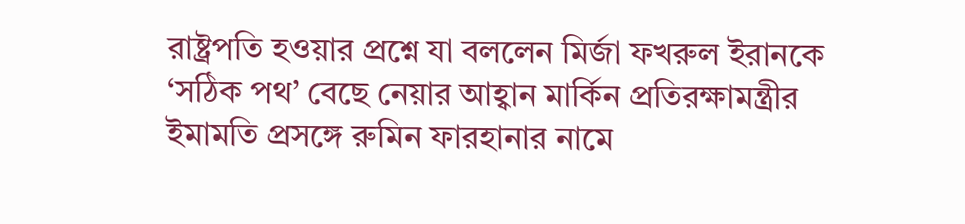রাষ্ট্রপতি হওয়ার প্রশ্নে যা বললেন মির্জা ফখরুল ইরানকে ‘সঠিক পথ’ বেছে নেয়ার আহ্বান মার্কিন প্রতিরক্ষামন্ত্রীর ইমামতি প্রসঙ্গে রুমিন ফারহানার নামে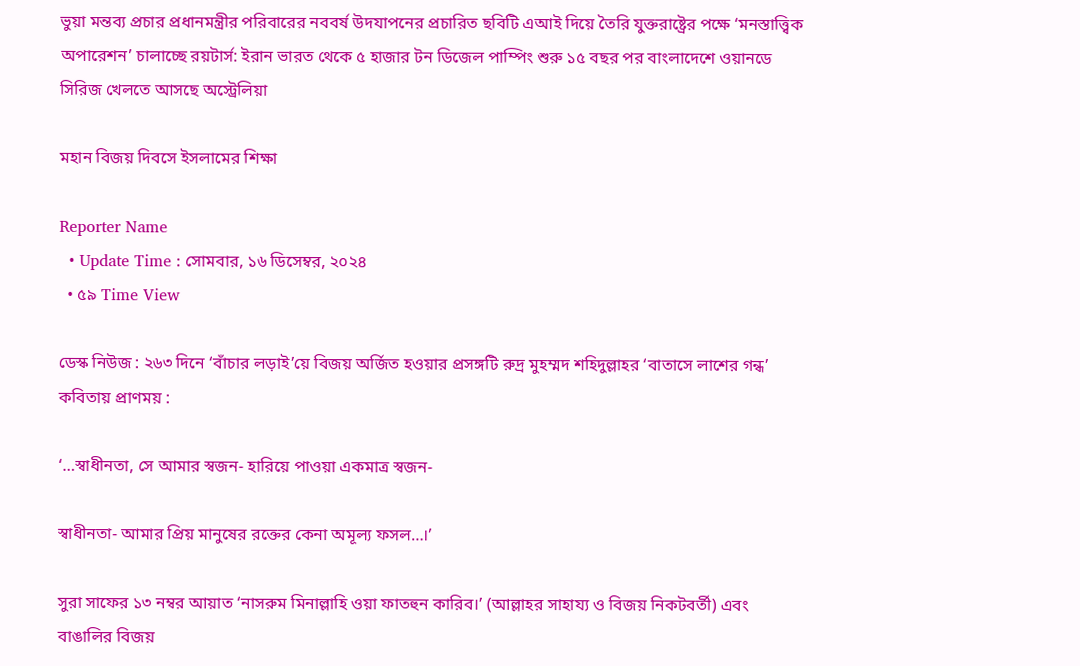ভুয়া মন্তব্য প্রচার প্রধানমন্ত্রীর পরিবারের নববর্ষ উদযাপনের প্রচারিত ছবিটি এআই দিয়ে তৈরি যুক্তরাষ্ট্রের পক্ষে ‘মনস্তাত্ত্বিক অপারেশন’ চালাচ্ছে রয়টার্স: ইরান ভারত থেকে ৫ হাজার টন ডিজেল পাম্পিং শুরু ১৫ বছর পর বাংলাদেশে ওয়ানডে সিরিজ খেলতে আসছে অস্ট্রেলিয়া

মহান বিজয় দিবসে ইসলামের শিক্ষা

Reporter Name
  • Update Time : সোমবার, ১৬ ডিসেম্বর, ২০২৪
  • ৫৯ Time View

ডেস্ক নিউজ : ২৬৩ দিনে ‘বাঁচার লড়াই’য়ে বিজয় অর্জিত হওয়ার প্রসঙ্গটি রুদ্র মুহম্মদ শহিদুল্লাহর ‘বাতাসে লাশের গন্ধ’ কবিতায় প্রাণময় :

‘…স্বাধীনতা, সে আমার স্বজন- হারিয়ে পাওয়া একমাত্র স্বজন-

স্বাধীনতা- আমার প্রিয় মানুষের রক্তের কেনা অমূল্য ফসল…।’

সুরা সাফের ১৩ নম্বর আয়াত ‘নাসরুম মিনাল্লাহি ওয়া ফাতহুন কারিব।’ (আল্লাহর সাহায্য ও বিজয় নিকটবর্তী) এবং বাঙালির বিজয়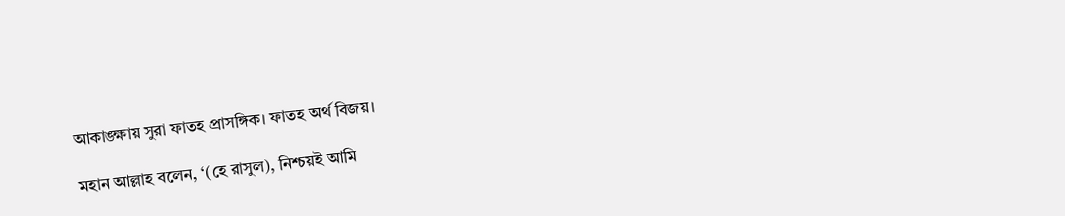আকাঙ্ক্ষায় সুরা ফাতহ প্রাসঙ্গিক। ফাতহ অর্থ বিজয়।

মহান আল্লাহ বলেন, ‘(হে রাসুল), নিশ্চয়ই আমি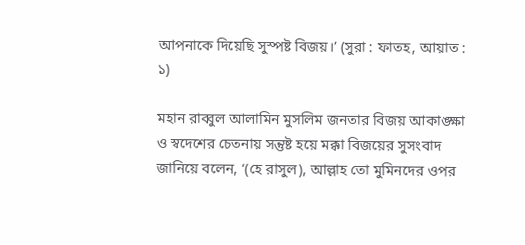আপনাকে দিয়েছি সুস্পষ্ট বিজয়।’ (সুরা : ফাতহ, আয়াত : ১)

মহান রাব্বুল আলামিন মুসলিম জনতার বিজয় আকাঙ্ক্ষা ও স্বদেশের চেতনায় সন্তুষ্ট হয়ে মক্কা বিজয়ের সুসংবাদ জানিয়ে বলেন, ‘(হে রাসুল), আল্লাহ তো মুমিনদের ওপর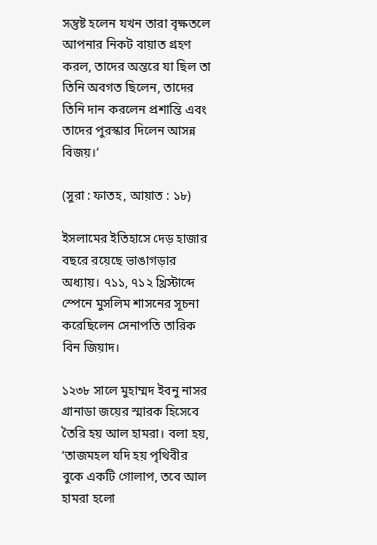সন্তুষ্ট হলেন যখন তারা বৃক্ষতলে আপনার নিকট বায়াত গ্রহণ করল, তাদের অন্তরে যা ছিল তা তিনি অবগত ছিলেন, তাদের তিনি দান করলেন প্রশান্তি এবং তাদের পুরস্কার দিলেন আসন্ন বিজয়।’

(সুরা : ফাতহ, আয়াত : ১৮)

ইসলামের ইতিহাসে দেড় হাজার বছরে রয়েছে ভাঙাগড়ার অধ্যায়। ৭১১, ৭১২ খ্রিস্টাব্দে স্পেনে মুসলিম শাসনের সূচনা করেছিলেন সেনাপতি তারিক বিন জিয়াদ।

১২৩৮ সালে মুহাম্মদ ইবনু নাসর গ্রানাডা জয়ের স্মারক হিসেবে তৈরি হয় আল হামরা। বলা হয়, ‘তাজমহল যদি হয় পৃথিবীর বুকে একটি গোলাপ, তবে আল হামরা হলো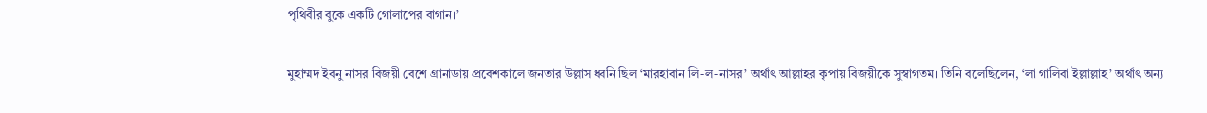পৃথিবীর বুকে একটি গোলাপের বাগান।’

মুহাম্মদ ইবনু নাসর বিজয়ী বেশে গ্রানাডায় প্রবেশকালে জনতার উল্লাস ধ্বনি ছিল ‘মারহাবান লি-ল-নাসর’ অর্থাৎ আল্লাহর কৃপায় বিজয়ীকে সুস্বাগতম। তিনি বলেছিলেন, ‘লা গালিবা ইল্লাল্লাহ’ অর্থাৎ অন্য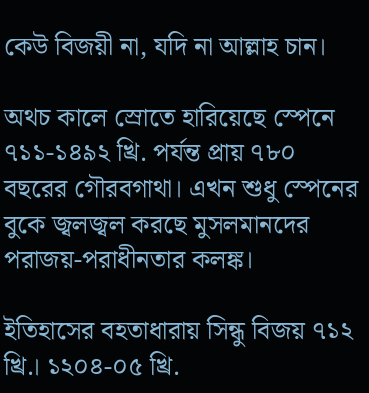কেউ বিজয়ী না, যদি না আল্লাহ চান।

অথচ কালে স্রোতে হারিয়েছে স্পেনে ৭১১-১৪৯২ খ্রি. পর্যন্ত প্রায় ৭৮০ বছরের গৌরবগাথা। এখন শুধু স্পেনের বুকে জ্বলজ্বল করছে মুসলমানদের পরাজয়-পরাধীনতার কলঙ্ক।

ইতিহাসের বহতাধারায় সিন্ধু বিজয় ৭১২ খ্রি.। ১২০৪-০৫ খ্রি.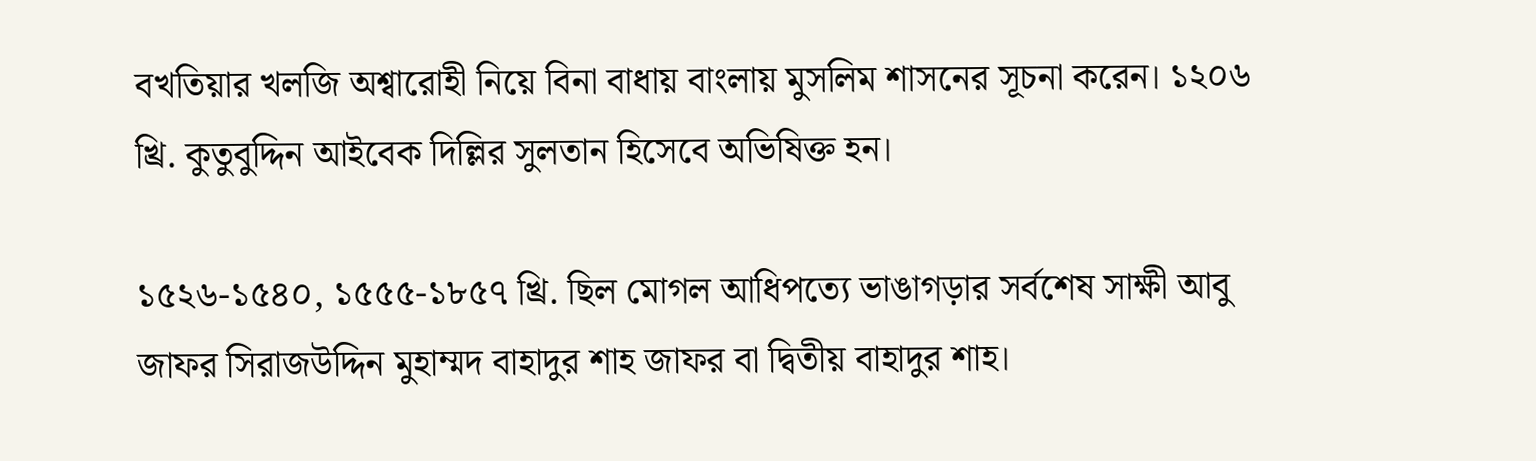বখতিয়ার খলজি অশ্বারোহী নিয়ে বিনা বাধায় বাংলায় মুসলিম শাসনের সূচনা করেন। ১২০৬ খ্রি. কুতুবুদ্দিন আইবেক দিল্লির সুলতান হিসেবে অভিষিক্ত হন।

১৫২৬-১৫৪০, ১৫৫৫-১৮৫৭ খ্রি. ছিল মোগল আধিপত্যে ভাঙাগড়ার সর্বশেষ সাক্ষী আবু জাফর সিরাজউদ্দিন মুহাম্মদ বাহাদুর শাহ জাফর বা দ্বিতীয় বাহাদুর শাহ।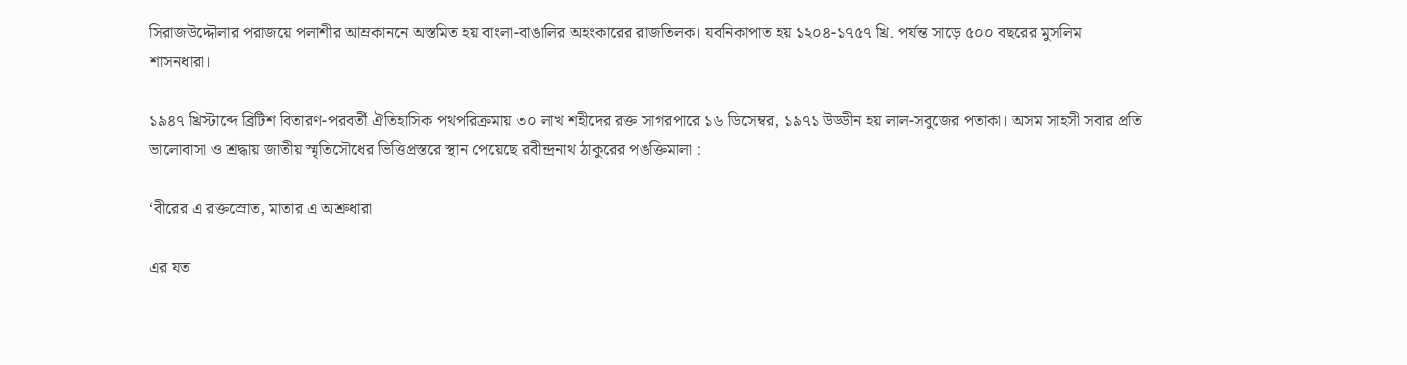সিরাজউদ্দৌলার পরাজয়ে পলাশীর আম্রকাননে অস্তমিত হয় বাংলা-বাঙালির অহংকারের রাজতিলক। যবনিকাপাত হয় ১২০৪-১৭৫৭ খ্রি. পর্যন্ত সাড়ে ৫০০ বছরের মুসলিম শাসনধারা।

১৯৪৭ খ্রিস্টাব্দে ব্রিটিশ বিতারণ-পরবর্তী ঐতিহাসিক পথপরিক্রমায় ৩০ লাখ শহীদের রক্ত সাগরপারে ১৬ ডিসেম্বর, ১৯৭১ উড্ডীন হয় লাল-সবুজের পতাকা। অসম সাহসী সবার প্রতি ভালোবাসা ও শ্রদ্ধায় জাতীয় স্মৃতিসৌধের ভিত্তিপ্রস্তরে স্থান পেয়েছে রবীন্দ্রনাথ ঠাকুরের পঙক্তিমালা :

‘বীরের এ রক্তস্রোত, মাতার এ অশ্রুধারা

এর যত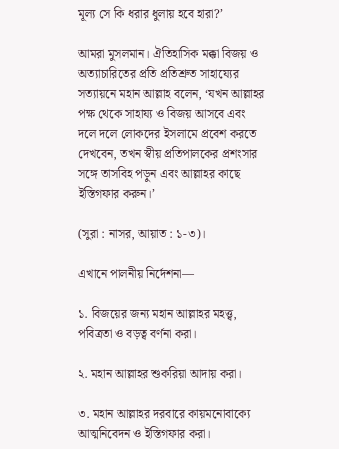মূল্য সে কি ধরার ধুলায় হবে হারা?’

আমরা মুসলমান। ঐতিহাসিক মক্কা বিজয় ও অত্যাচারিতের প্রতি প্রতিশ্রুত সাহায্যের সত্যায়নে মহান আল্লাহ বলেন, ‘যখন আল্লাহর পক্ষ থেকে সাহায্য ও বিজয় আসবে এবং দলে দলে লোকদের ইসলামে প্রবেশ করতে দেখবেন, তখন স্বীয় প্রতিপালকের প্রশংসার সঙ্গে তাসবিহ পড়ুন এবং আল্লাহর কাছে ইস্তিগফার করুন।’

(সুরা : নাসর, আয়াত : ১-৩)।

এখানে পালনীয় নির্দেশনা—

১. বিজয়ের জন্য মহান আল্লাহর মহত্ত্ব, পবিত্রতা ও বড়ত্ব বর্ণনা করা।

২. মহান আল্লাহর শুকরিয়া আদায় করা।

৩. মহান আল্লাহর দরবারে কায়মনোবাক্যে আত্মনিবেদন ও ইস্তিগফার করা।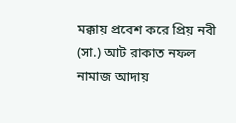মক্কায় প্রবেশ করে প্রিয় নবী (সা.) আট রাকাত নফল নামাজ আদায়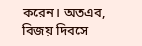করেন। অতএব, বিজয় দিবসে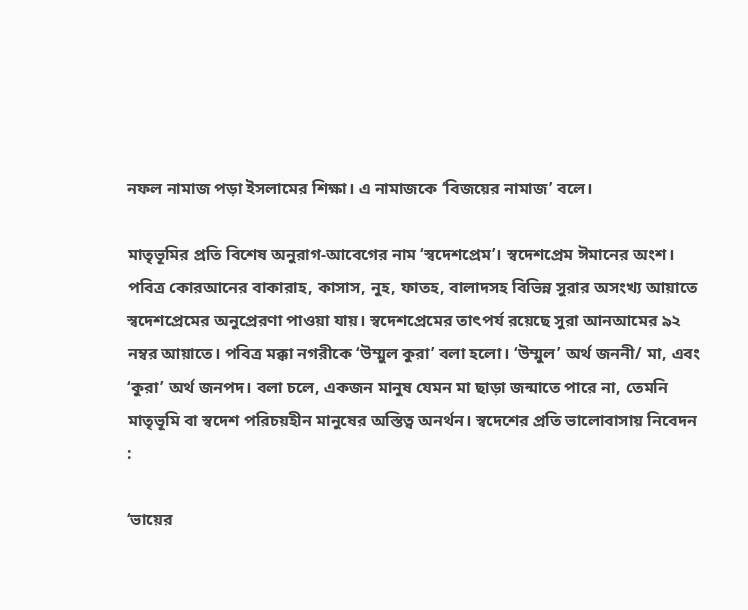নফল নামাজ পড়া ইসলামের শিক্ষা। এ নামাজকে ‘বিজয়ের নামাজ’ বলে।

মাতৃভূমির প্রতি বিশেষ অনুরাগ-আবেগের নাম ‘স্বদেশপ্রেম’। স্বদেশপ্রেম ঈমানের অংশ। পবিত্র কোরআনের বাকারাহ, কাসাস, নুহ, ফাতহ, বালাদসহ বিভিন্ন সুরার অসংখ্য আয়াতে স্বদেশপ্রেমের অনুপ্রেরণা পাওয়া যায়। স্বদেশপ্রেমের তাৎপর্য রয়েছে সুরা আনআমের ৯২ নম্বর আয়াতে। পবিত্র মক্কা নগরীকে ‘উম্মুল কুরা’ বলা হলো। ‘উম্মুল’ অর্থ জননী/ মা, এবং ‘কুরা’ অর্থ জনপদ। বলা চলে, একজন মানুষ যেমন মা ছাড়া জন্মাতে পারে না, তেমনি মাতৃভূমি বা স্বদেশ পরিচয়হীন মানুষের অস্তিত্ব অনর্থন। স্বদেশের প্রতি ভালোবাসায় নিবেদন :

‘ভায়ের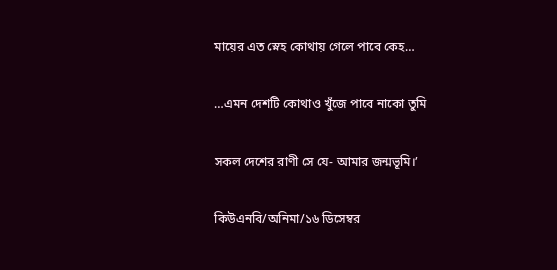মায়ের এত স্নেহ কোথায় গেলে পাবে কেহ…

…এমন দেশটি কোথাও খুঁজে পাবে নাকো তুমি

সকল দেশের রাণী সে যে- আমার জন্মভূমি।’

কিউএনবি/অনিমা/১৬ ডিসেম্বর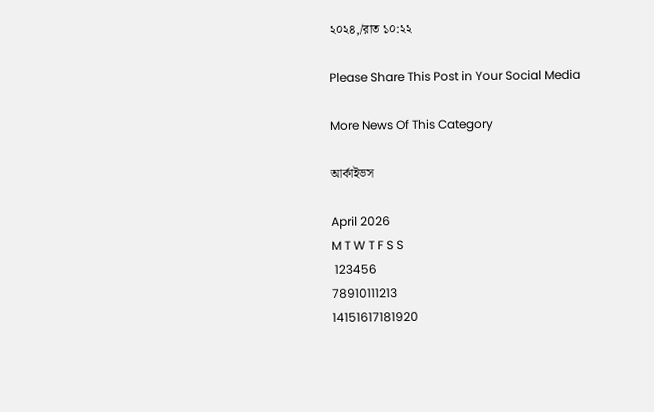২০২৪,/রাত ১০:২২

Please Share This Post in Your Social Media

More News Of This Category

আর্কাইভস

April 2026
M T W T F S S
 123456
78910111213
14151617181920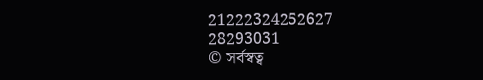21222324252627
28293031
© সর্বস্বত্ব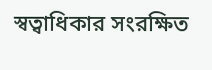স্বত্বাধিকার সংরক্ষিত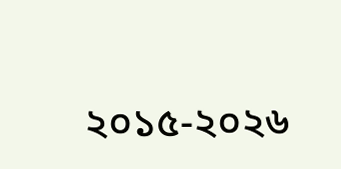২০১৫-২০২৬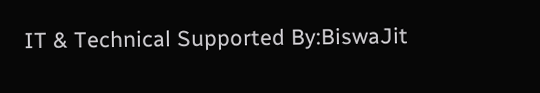IT & Technical Supported By:BiswaJit